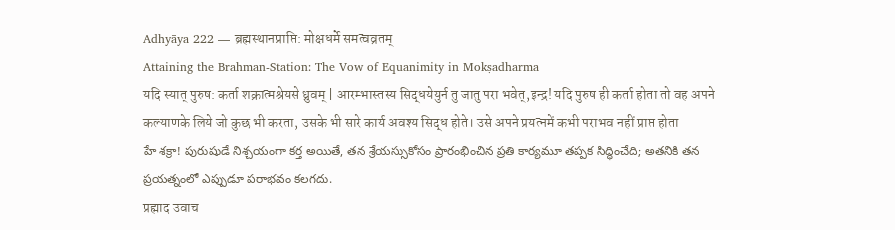Adhyāya 222 — ब्रह्मस्थानप्राप्ति: मोक्षधर्मे समत्वव्रतम्
Attaining the Brahman-Station: The Vow of Equanimity in Mokṣadharma
यदि स्यात् पुरुष: कर्ता शक्रात्मश्रेयसे ध्रुवम् | आरम्भास्तस्य सिद्धयेयुर्न तु जातु परा भवेत्,इन्द्र! यदि पुरुष ही कर्ता होता तो वह अपने कल्याणके लिये जो कुछ भी करता, उसके भी सारे कार्य अवश्य सिद्ध होते। उसे अपने प्रयत्नमें कभी पराभव नहीं प्राप्त होता
హే శక్రా! పురుషుడే నిశ్చయంగా కర్త అయితే, తన శ్రేయస్సుకోసం ప్రారంభించిన ప్రతి కార్యమూ తప్పక సిద్ధించేది; అతనికి తన ప్రయత్నంలో ఎప్పుడూ పరాభవం కలగదు.
प्रह्माद उवाच